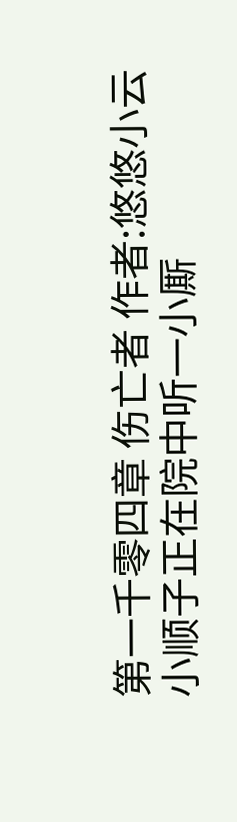第一千零四章 伤亡者 作者:悠悠小云 小顺子正在院中听一小厮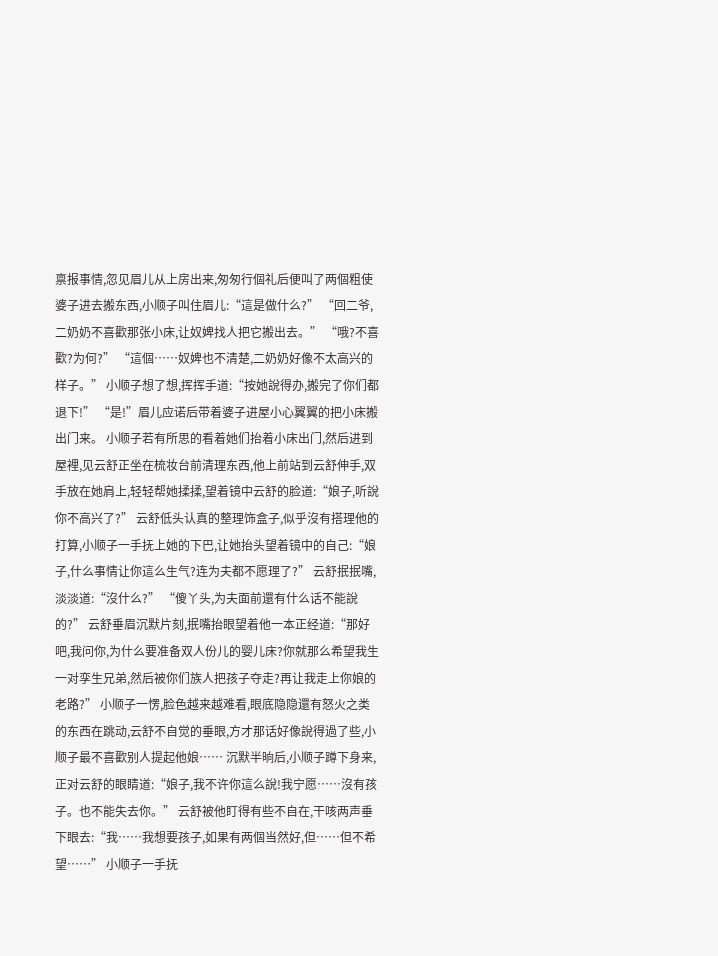禀报事情,忽见眉儿从上房出来,匆匆行個礼后便叫了两個粗使婆子进去搬东西,小顺子叫住眉儿:“這是做什么?” “回二爷,二奶奶不喜歡那张小床,让奴婢找人把它搬出去。” “哦?不喜歡?为何?” “這個……奴婢也不清楚,二奶奶好像不太高兴的样子。” 小顺子想了想,挥挥手道:“按她說得办,搬完了你们都退下!” “是!”眉儿应诺后带着婆子进屋小心翼翼的把小床搬出门来。 小顺子若有所思的看着她们抬着小床出门,然后进到屋裡,见云舒正坐在梳妆台前清理东西,他上前站到云舒伸手,双手放在她肩上,轻轻帮她揉揉,望着镜中云舒的脸道:“娘子,听說你不高兴了?” 云舒低头认真的整理饰盒子,似乎沒有搭理他的打算,小顺子一手抚上她的下巴,让她抬头望着镜中的自己:“娘子,什么事情让你這么生气?连为夫都不愿理了?” 云舒抿抿嘴,淡淡道:“沒什么?” “傻丫头,为夫面前還有什么话不能說的?” 云舒垂眉沉默片刻,抿嘴抬眼望着他一本正经道:“那好吧,我问你,为什么要准备双人份儿的婴儿床?你就那么希望我生一对孪生兄弟,然后被你们族人把孩子夺走?再让我走上你娘的老路?” 小顺子一愣,脸色越来越难看,眼底隐隐還有怒火之类的东西在跳动,云舒不自觉的垂眼,方才那话好像說得過了些,小顺子最不喜歡别人提起他娘…… 沉默半晌后,小顺子蹲下身来,正对云舒的眼睛道:“娘子,我不许你這么說!我宁愿……沒有孩子。也不能失去你。” 云舒被他盯得有些不自在,干咳两声垂下眼去:“我……我想要孩子,如果有两個当然好,但……但不希望……” 小顺子一手抚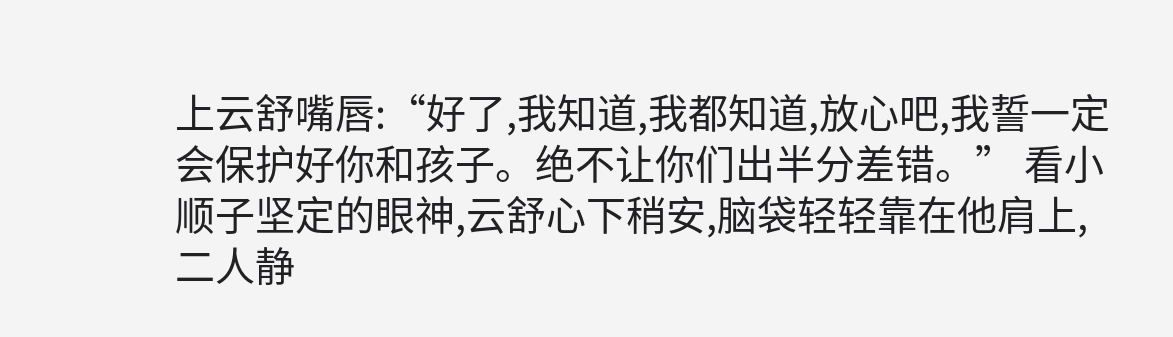上云舒嘴唇:“好了,我知道,我都知道,放心吧,我誓一定会保护好你和孩子。绝不让你们出半分差错。” 看小顺子坚定的眼神,云舒心下稍安,脑袋轻轻靠在他肩上,二人静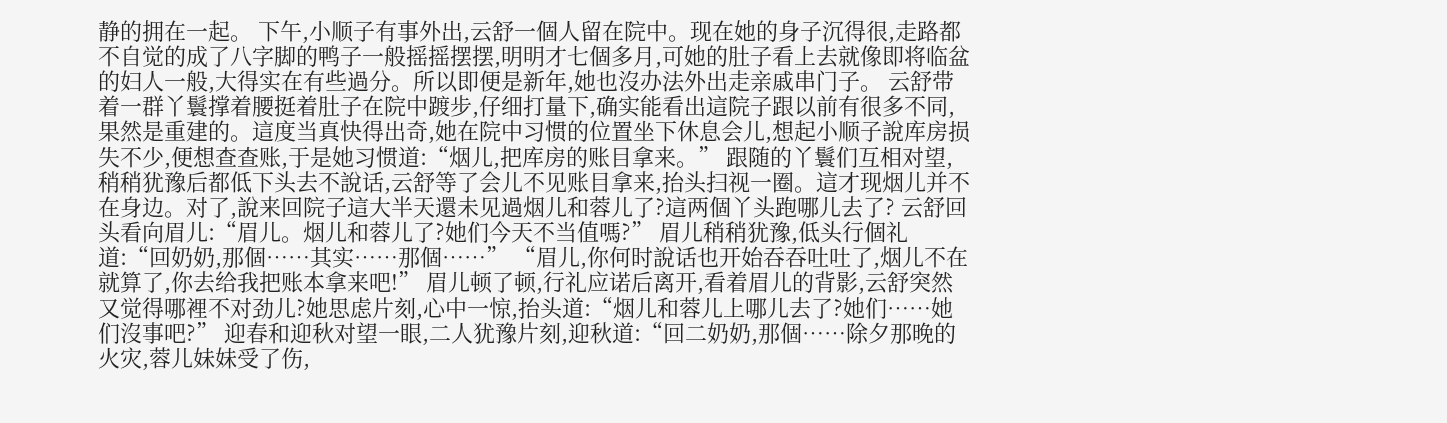静的拥在一起。 下午,小顺子有事外出,云舒一個人留在院中。现在她的身子沉得很,走路都不自觉的成了八字脚的鸭子一般摇摇摆摆,明明才七個多月,可她的肚子看上去就像即将临盆的妇人一般,大得实在有些過分。所以即便是新年,她也沒办法外出走亲戚串门子。 云舒带着一群丫鬟撑着腰挺着肚子在院中踱步,仔细打量下,确实能看出這院子跟以前有很多不同,果然是重建的。這度当真快得出奇,她在院中习惯的位置坐下休息会儿,想起小顺子說库房损失不少,便想查查账,于是她习惯道:“烟儿,把库房的账目拿来。” 跟随的丫鬟们互相对望,稍稍犹豫后都低下头去不說话,云舒等了会儿不见账目拿来,抬头扫视一圈。這才现烟儿并不在身边。对了,說来回院子這大半天還未见過烟儿和蓉儿了?這两個丫头跑哪儿去了? 云舒回头看向眉儿:“眉儿。烟儿和蓉儿了?她们今天不当值嗎?” 眉儿稍稍犹豫,低头行個礼道:“回奶奶,那個……其实……那個……” “眉儿,你何时說话也开始吞吞吐吐了,烟儿不在就算了,你去给我把账本拿来吧!” 眉儿顿了顿,行礼应诺后离开,看着眉儿的背影,云舒突然又觉得哪裡不对劲儿?她思虑片刻,心中一惊,抬头道:“烟儿和蓉儿上哪儿去了?她们……她们沒事吧?” 迎春和迎秋对望一眼,二人犹豫片刻,迎秋道:“回二奶奶,那個……除夕那晚的火灾,蓉儿妹妹受了伤,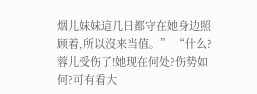烟儿妹妹這几日都守在她身边照顾着,所以沒来当值。” “什么?蓉儿受伤了!她现在何处?伤势如何?可有看大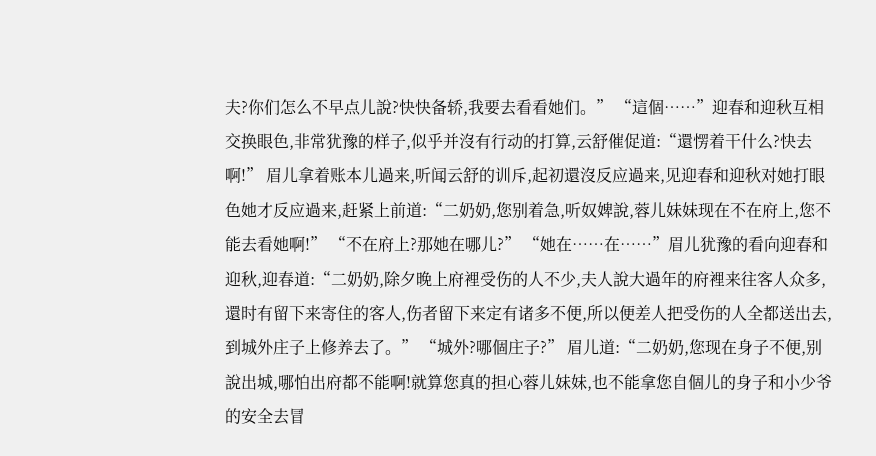夫?你们怎么不早点儿說?快快备轿,我要去看看她们。” “這個……”迎春和迎秋互相交换眼色,非常犹豫的样子,似乎并沒有行动的打算,云舒催促道:“還愣着干什么?快去啊!” 眉儿拿着账本儿過来,听闻云舒的训斥,起初還沒反应過来,见迎春和迎秋对她打眼色她才反应過来,赶紧上前道:“二奶奶,您别着急,听奴婢說,蓉儿妹妹现在不在府上,您不能去看她啊!” “不在府上?那她在哪儿?” “她在……在……”眉儿犹豫的看向迎春和迎秋,迎春道:“二奶奶,除夕晚上府裡受伤的人不少,夫人說大過年的府裡来往客人众多,還时有留下来寄住的客人,伤者留下来定有诸多不便,所以便差人把受伤的人全都送出去,到城外庄子上修养去了。” “城外?哪個庄子?” 眉儿道:“二奶奶,您现在身子不便,别說出城,哪怕出府都不能啊!就算您真的担心蓉儿妹妹,也不能拿您自個儿的身子和小少爷的安全去冒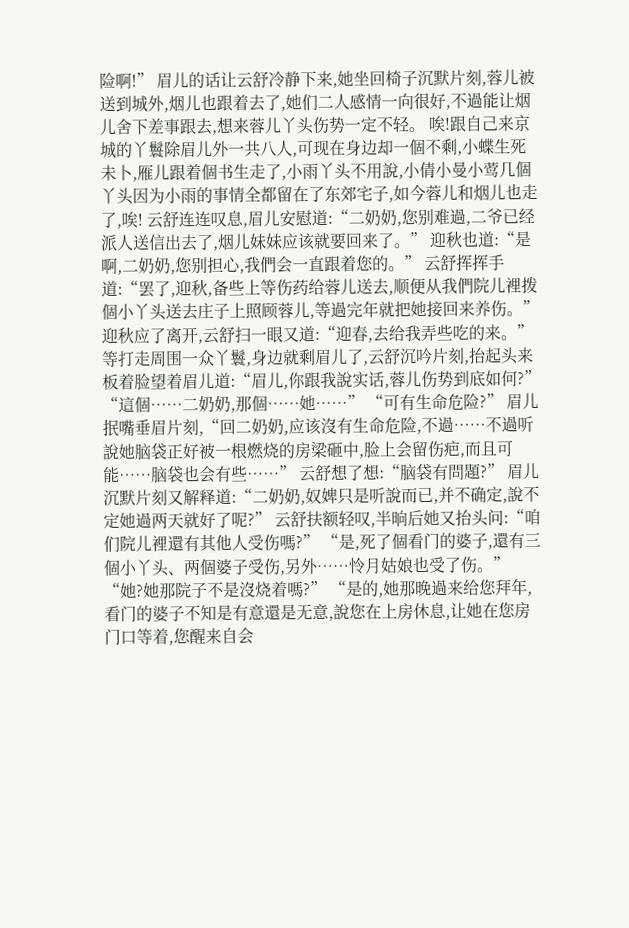险啊!” 眉儿的话让云舒冷静下来,她坐回椅子沉默片刻,蓉儿被送到城外,烟儿也跟着去了,她们二人感情一向很好,不過能让烟儿舍下差事跟去,想来蓉儿丫头伤势一定不轻。 唉!跟自己来京城的丫鬟除眉儿外一共八人,可现在身边却一個不剩,小蝶生死未卜,雁儿跟着個书生走了,小雨丫头不用說,小倩小曼小莺几個丫头因为小雨的事情全都留在了东郊宅子,如今蓉儿和烟儿也走了,唉! 云舒连连叹息,眉儿安慰道:“二奶奶,您别难過,二爷已经派人送信出去了,烟儿妹妹应该就要回来了。” 迎秋也道:“是啊,二奶奶,您别担心,我們会一直跟着您的。” 云舒挥挥手道:“罢了,迎秋,备些上等伤药给蓉儿送去,顺便从我們院儿裡拨個小丫头送去庄子上照顾蓉儿,等過完年就把她接回来养伤。” 迎秋应了离开,云舒扫一眼又道:“迎春,去给我弄些吃的来。” 等打走周围一众丫鬟,身边就剩眉儿了,云舒沉吟片刻,抬起头来板着脸望着眉儿道:“眉儿,你跟我說实话,蓉儿伤势到底如何?” “這個……二奶奶,那個……她……” “可有生命危险?” 眉儿抿嘴垂眉片刻,“回二奶奶,应该沒有生命危险,不過……不過听說她脑袋正好被一根燃烧的房梁砸中,脸上会留伤疤,而且可能……脑袋也会有些……” 云舒想了想:“脑袋有問題?” 眉儿沉默片刻又解释道:“二奶奶,奴婢只是听說而已,并不确定,說不定她過两天就好了呢?” 云舒扶额轻叹,半晌后她又抬头问:“咱们院儿裡還有其他人受伤嗎?” “是,死了個看门的婆子,還有三個小丫头、两個婆子受伤,另外……怜月姑娘也受了伤。” “她?她那院子不是沒烧着嗎?” “是的,她那晚過来给您拜年,看门的婆子不知是有意還是无意,說您在上房休息,让她在您房门口等着,您醒来自会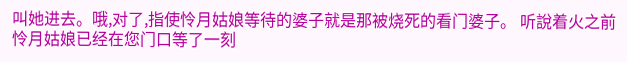叫她进去。哦,对了,指使怜月姑娘等待的婆子就是那被烧死的看门婆子。 听說着火之前怜月姑娘已经在您门口等了一刻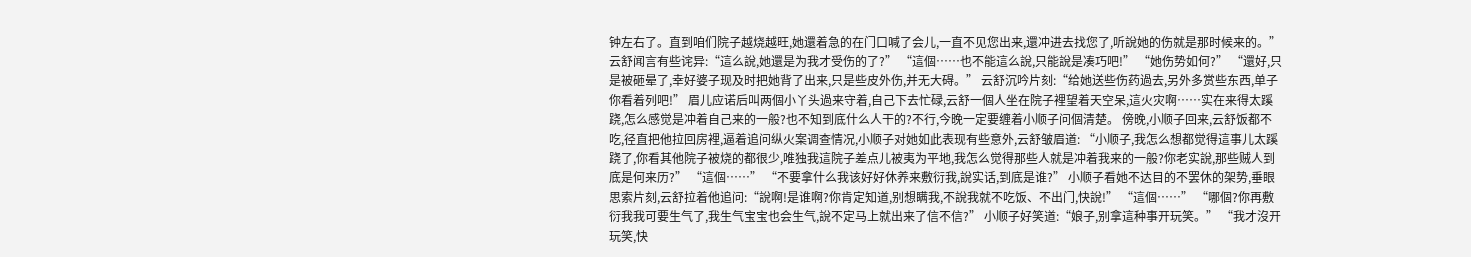钟左右了。直到咱们院子越烧越旺,她還着急的在门口喊了会儿,一直不见您出来,還冲进去找您了,听說她的伤就是那时候来的。” 云舒闻言有些诧异:“這么說,她還是为我才受伤的了?” “這個……也不能這么說,只能說是凑巧吧!” “她伤势如何?” “還好,只是被砸晕了,幸好婆子现及时把她背了出来,只是些皮外伤,并无大碍。” 云舒沉吟片刻:“给她送些伤药過去,另外多赏些东西,单子你看着列吧!” 眉儿应诺后叫两個小丫头過来守着,自己下去忙碌,云舒一個人坐在院子裡望着天空呆,這火灾啊……实在来得太蹊跷,怎么感觉是冲着自己来的一般?也不知到底什么人干的?不行,今晚一定要缠着小顺子问個清楚。 傍晚,小顺子回来,云舒饭都不吃,径直把他拉回房裡,逼着追问纵火案调查情况,小顺子对她如此表现有些意外,云舒皱眉道: “小顺子,我怎么想都觉得這事儿太蹊跷了,你看其他院子被烧的都很少,唯独我這院子差点儿被夷为平地,我怎么觉得那些人就是冲着我来的一般?你老实說,那些贼人到底是何来历?” “這個……” “不要拿什么我该好好休养来敷衍我,說实话,到底是谁?” 小顺子看她不达目的不罢休的架势,垂眼思索片刻,云舒拉着他追问:“說啊!是谁啊?你肯定知道,别想瞒我,不說我就不吃饭、不出门,快說!” “這個……” “哪個?你再敷衍我我可要生气了,我生气宝宝也会生气,說不定马上就出来了信不信?” 小顺子好笑道:“娘子,别拿這种事开玩笑。” “我才沒开玩笑,快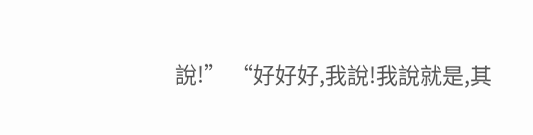說!” “好好好,我說!我說就是,其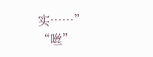实……” “咝”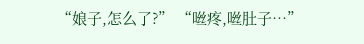“娘子,怎么了?” “咝疼,咝肚子…”